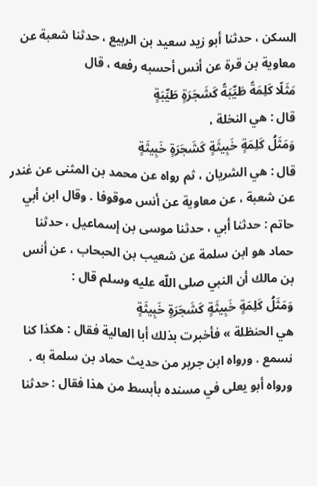السكن ، حدثنا أبو زيد سعيد بن الربيع ، حدثنا شعبة عن معاوية بن قرة عن أنس أحسبه رفعه ، قال
مَثَلًا كَلِمَةً طَيِّبَةً كَشَجَرَةٍ طَيِّبَةٍ
قال : هي النخلة ،
وَمَثَلُ كَلِمَةٍ خَبِيثَةٍ كَشَجَرَةٍ خَبِيثَةٍ
قال : هي الشريان ، ثم رواه عن محمد بن المثنى عن غندر عن شعبة ، عن معاوية عن أنس موقوفا . وقال ابن أبي حاتم : حدثنا أبي ، حدثنا موسى بن إسماعيل ، حدثنا حماد هو ابن سلمة عن شعيب بن الحبحاب ، عن أنس بن مالك أن النبي صلى اللّه عليه وسلم قال :
وَمَثَلُ كَلِمَةٍ خَبِيثَةٍ كَشَجَرَةٍ خَبِيثَةٍ
هي الحنظلة » فأخبرت بذلك أبا العالية فقال : هكذا كنا نسمع . ورواه ابن جرير من حديث حماد بن سلمة به .
ورواه أبو يعلى في مسنده بأبسط من هذا فقال : حدثنا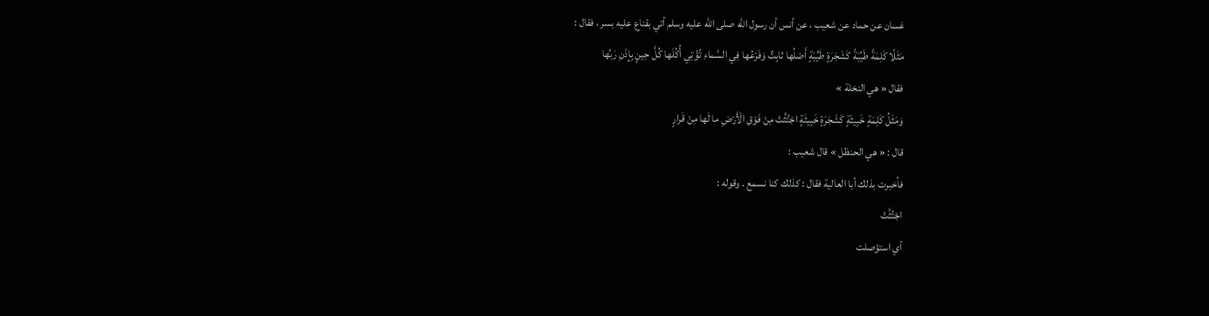غسان عن حماد عن شعيب ، عن أنس أن رسول اللّه صلى اللّه عليه وسلم أتي بقناع عليه بسر ، فقال :
مَثَلًا كَلِمَةً طَيِّبَةً كَشَجَرَةٍ طَيِّبَةٍ أَصْلُها ثابِتٌ وَفَرْعُها فِي السَّماءِ تُؤْتِي أُكُلَها كُلَّ حِينٍ بِإِذْنِ رَبِّها
فقال « هي النخلة »
وَمَثَلُ كَلِمَةٍ خَبِيثَةٍ كَشَجَرَةٍ خَبِيثَةٍ اجْتُثَّتْ مِنْ فَوْقِ الْأَرْضِ ما لَها مِنْ قَرارٍ
قال : « هي الحنظل » قال شعيب :
فأخبرت بذلك أبا العالية فقال : كذلك كنا نسمع . وقوله :
اجْتُثَّتْ
أي استؤصلت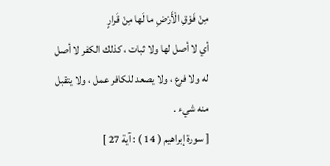مِنْ فَوْقِ الْأَرْضِ ما لَها مِنْ قَرارٍ
أي لا أصل لها ولا ثبات ، كذلك الكفر لا أصل له ولا فرع ، ولا يصعد للكافر عمل ، ولا يتقبل منه شيء .
[ سورة إبراهيم ( 14 ) : آية 27 ]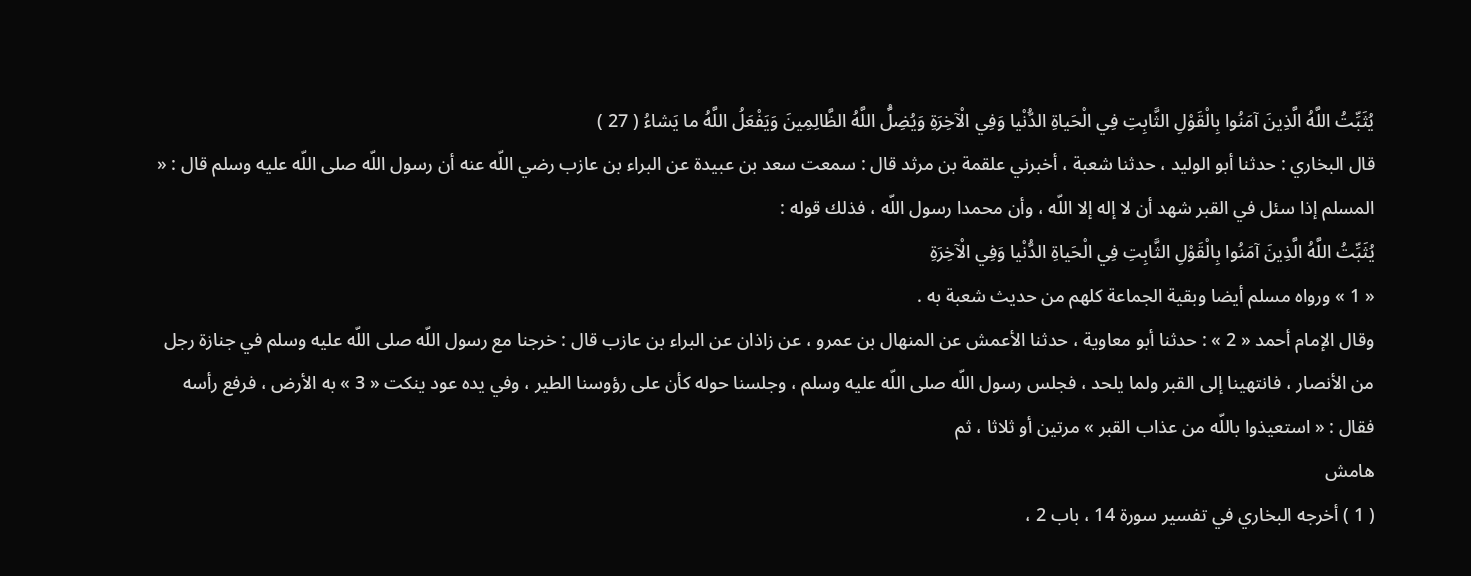يُثَبِّتُ اللَّهُ الَّذِينَ آمَنُوا بِالْقَوْلِ الثَّابِتِ فِي الْحَياةِ الدُّنْيا وَفِي الْآخِرَةِ وَيُضِلُّ اللَّهُ الظَّالِمِينَ وَيَفْعَلُ اللَّهُ ما يَشاءُ ( 27 )
قال البخاري : حدثنا أبو الوليد ، حدثنا شعبة ، أخبرني علقمة بن مرثد قال : سمعت سعد بن عبيدة عن البراء بن عازب رضي اللّه عنه أن رسول اللّه صلى اللّه عليه وسلم قال : « المسلم إذا سئل في القبر شهد أن لا إله إلا اللّه ، وأن محمدا رسول اللّه ، فذلك قوله :
يُثَبِّتُ اللَّهُ الَّذِينَ آمَنُوا بِالْقَوْلِ الثَّابِتِ فِي الْحَياةِ الدُّنْيا وَفِي الْآخِرَةِ
« 1 » ورواه مسلم أيضا وبقية الجماعة كلهم من حديث شعبة به .
وقال الإمام أحمد « 2 » : حدثنا أبو معاوية ، حدثنا الأعمش عن المنهال بن عمرو ، عن زاذان عن البراء بن عازب قال : خرجنا مع رسول اللّه صلى اللّه عليه وسلم في جنازة رجل من الأنصار ، فانتهينا إلى القبر ولما يلحد ، فجلس رسول اللّه صلى اللّه عليه وسلم ، وجلسنا حوله كأن على رؤوسنا الطير ، وفي يده عود ينكت « 3 » به الأرض ، فرفع رأسه فقال : « استعيذوا باللّه من عذاب القبر » مرتين أو ثلاثا ، ثم
هامش
( 1 ) أخرجه البخاري في تفسير سورة 14 ، باب 2 ،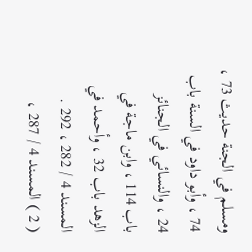ومسلم في الجنة حديث 73 ، 74 ، وأبو داود في السنة باب 24 ، والنسائي في الجنائز باب 114 ، وابن ماجة في الزهد باب 32 ، وأحمد في المسند 4 / 282 ، 292 .
( 2 ) المسند 4 / 287 ،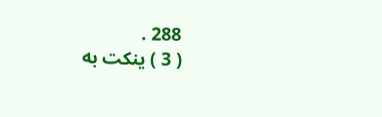288 .
( 3 ) ينكت به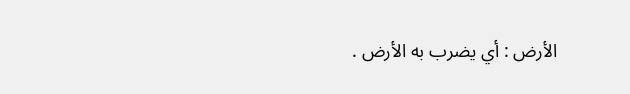الأرض : أي يضرب به الأرض .